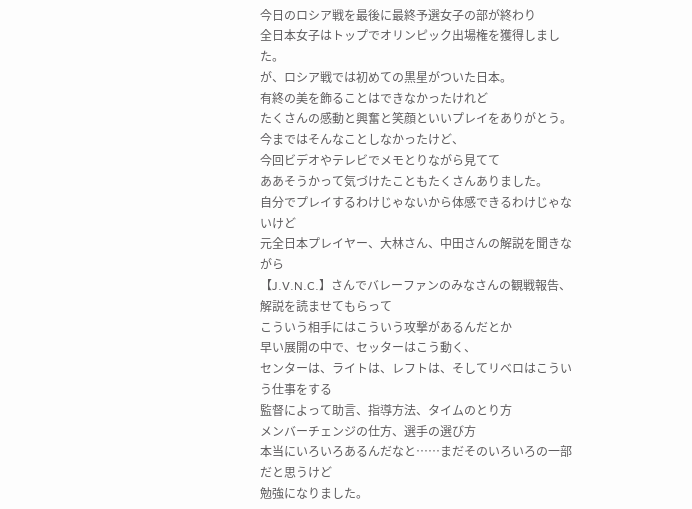今日のロシア戦を最後に最終予選女子の部が終わり
全日本女子はトップでオリンピック出場権を獲得しました。
が、ロシア戦では初めての黒星がついた日本。
有終の美を飾ることはできなかったけれど
たくさんの感動と興奮と笑顔といいプレイをありがとう。
今まではそんなことしなかったけど、
今回ビデオやテレビでメモとりながら見てて
ああそうかって気づけたこともたくさんありました。
自分でプレイするわけじゃないから体感できるわけじゃないけど
元全日本プレイヤー、大林さん、中田さんの解説を聞きながら
【J.V.N.C.】さんでバレーファンのみなさんの観戦報告、解説を読ませてもらって
こういう相手にはこういう攻撃があるんだとか
早い展開の中で、セッターはこう動く、
センターは、ライトは、レフトは、そしてリベロはこういう仕事をする
監督によって助言、指導方法、タイムのとり方
メンバーチェンジの仕方、選手の選び方
本当にいろいろあるんだなと……まだそのいろいろの一部だと思うけど
勉強になりました。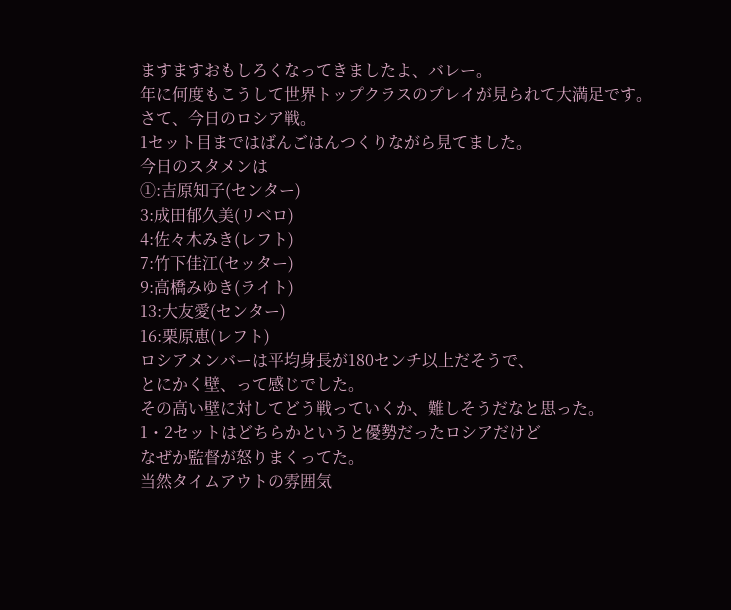ますますおもしろくなってきましたよ、バレー。
年に何度もこうして世界トップクラスのプレイが見られて大満足です。
さて、今日のロシア戦。
1セット目まではばんごはんつくりながら見てました。
今日のスタメンは
①:吉原知子(センター)
3:成田郁久美(リベロ)
4:佐々木みき(レフト)
7:竹下佳江(セッター)
9:高橋みゆき(ライト)
13:大友愛(センター)
16:栗原恵(レフト)
ロシアメンバーは平均身長が180センチ以上だそうで、
とにかく壁、って感じでした。
その高い壁に対してどう戦っていくか、難しそうだなと思った。
1・2セットはどちらかというと優勢だったロシアだけど
なぜか監督が怒りまくってた。
当然タイムアウトの雰囲気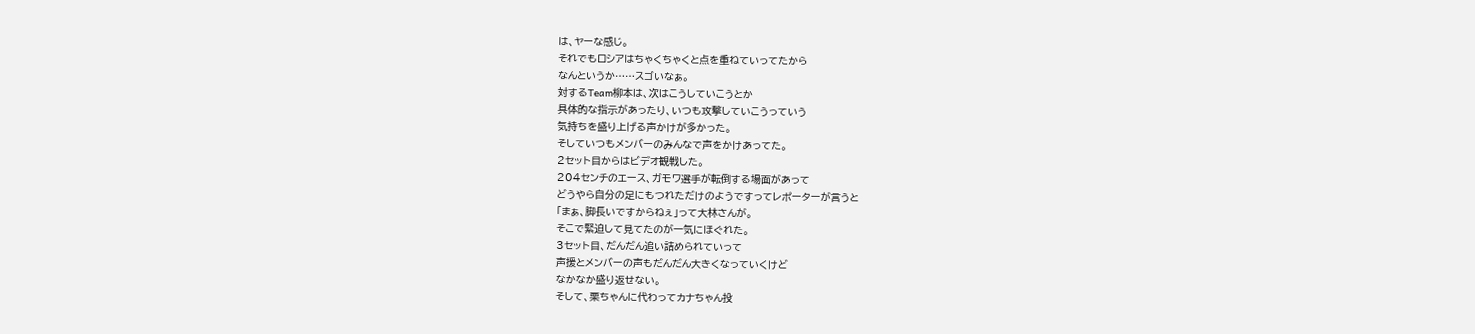は、ヤーな感じ。
それでもロシアはちゃくちゃくと点を重ねていってたから
なんというか……スゴいなぁ。
対するTeam柳本は、次はこうしていこうとか
具体的な指示があったり、いつも攻撃していこうっていう
気持ちを盛り上げる声かけが多かった。
そしていつもメンバーのみんなで声をかけあってた。
2セット目からはビデオ観戦した。
204センチのエース、ガモワ選手が転倒する場面があって
どうやら自分の足にもつれただけのようですってレポーターが言うと
「まぁ、脚長いですからねぇ」って大林さんが。
そこで緊迫して見てたのが一気にほぐれた。
3セット目、だんだん追い詰められていって
声援とメンバーの声もだんだん大きくなっていくけど
なかなか盛り返せない。
そして、栗ちゃんに代わってカナちゃん投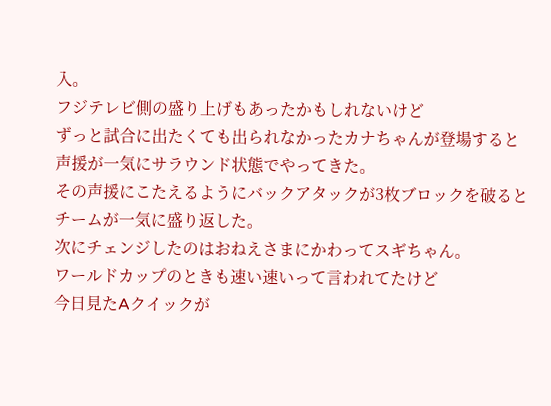入。
フジテレビ側の盛り上げもあったかもしれないけど
ずっと試合に出たくても出られなかったカナちゃんが登場すると
声援が一気にサラウンド状態でやってきた。
その声援にこたえるようにバックアタックが3枚ブロックを破ると
チームが一気に盛り返した。
次にチェンジしたのはおねえさまにかわってスギちゃん。
ワールドカップのときも速い速いって言われてたけど
今日見たAクイックが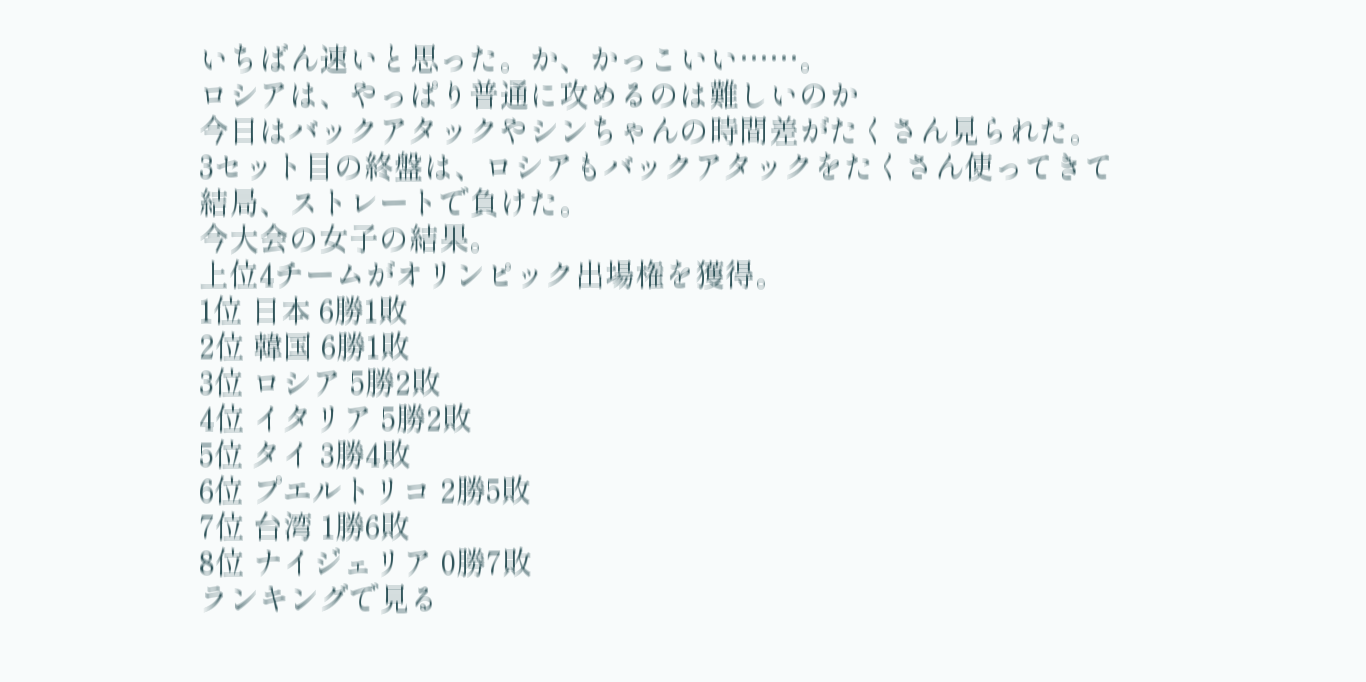いちばん速いと思った。か、かっこいい……。
ロシアは、やっぱり普通に攻めるのは難しいのか
今日はバックアタックやシンちゃんの時間差がたくさん見られた。
3セット目の終盤は、ロシアもバックアタックをたくさん使ってきて
結局、ストレートで負けた。
今大会の女子の結果。
上位4チームがオリンピック出場権を獲得。
1位 日本 6勝1敗
2位 韓国 6勝1敗
3位 ロシア 5勝2敗
4位 イタリア 5勝2敗
5位 タイ 3勝4敗
6位 プエルトリコ 2勝5敗
7位 台湾 1勝6敗
8位 ナイジェリア 0勝7敗
ランキングで見る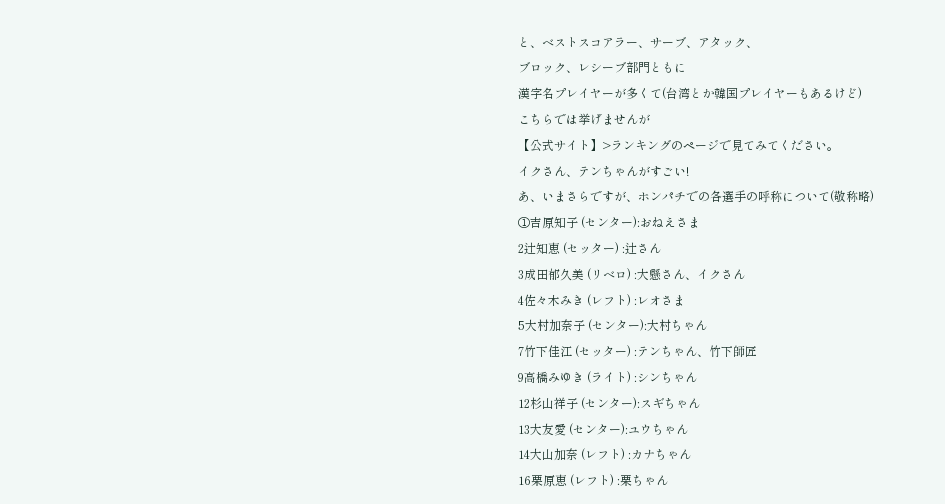と、ベストスコアラー、サーブ、アタック、
ブロック、レシーブ部門ともに
漢字名プレイヤーが多くて(台湾とか韓国プレイヤーもあるけど)
こちらでは挙げませんが
【公式サイト】>ランキングのページで見てみてください。
イクさん、テンちゃんがすごい!
あ、いまさらですが、ホンパチでの各選手の呼称について(敬称略)
①吉原知子 (センター):おねえさま
2辻知恵 (セッター) :辻さん
3成田郁久美 (リベロ) :大懸さん、イクさん
4佐々木みき (レフト) :レオさま
5大村加奈子 (センター):大村ちゃん
7竹下佳江 (セッター) :テンちゃん、竹下師匠
9高橋みゆき (ライト) :シンちゃん
12杉山祥子 (センター):スギちゃん
13大友愛 (センター):ユウちゃん
14大山加奈 (レフト) :カナちゃん
16栗原恵 (レフト) :栗ちゃん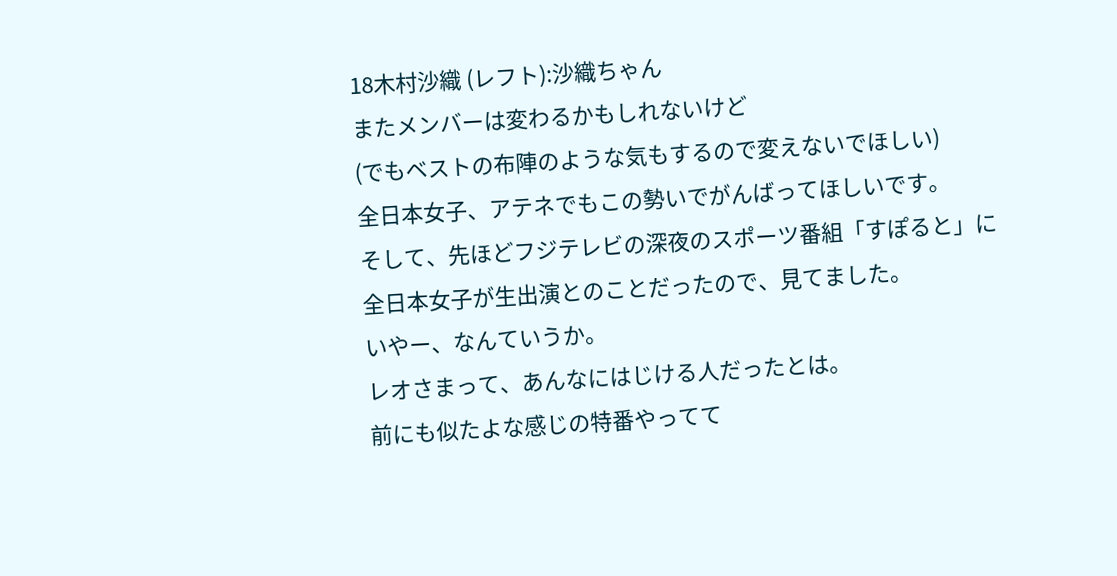18木村沙織 (レフト):沙織ちゃん
またメンバーは変わるかもしれないけど
(でもベストの布陣のような気もするので変えないでほしい)
全日本女子、アテネでもこの勢いでがんばってほしいです。
そして、先ほどフジテレビの深夜のスポーツ番組「すぽると」に
全日本女子が生出演とのことだったので、見てました。
いやー、なんていうか。
レオさまって、あんなにはじける人だったとは。
前にも似たよな感じの特番やってて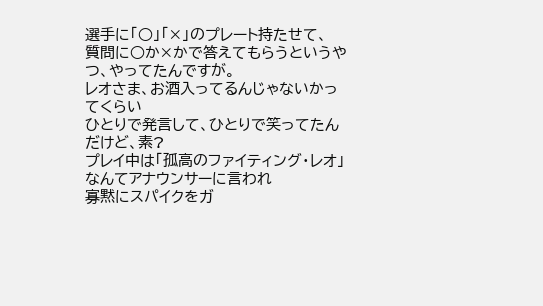選手に「○」「×」のプレート持たせて、
質問に○か×かで答えてもらうというやつ、やってたんですが。
レオさま、お酒入ってるんじゃないかってくらい
ひとりで発言して、ひとりで笑ってたんだけど、素?
プレイ中は「孤高のファイティング・レオ」なんてアナウンサーに言われ
寡黙にスパイクをガ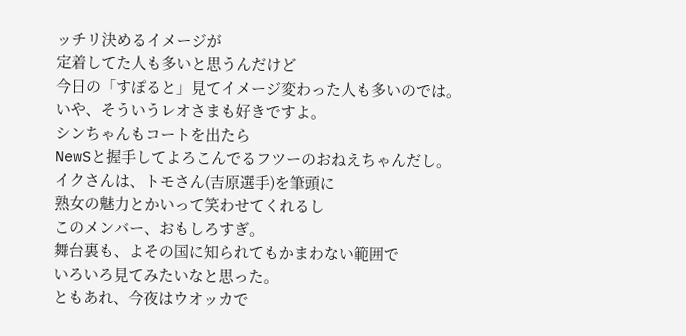ッチリ決めるイメージが
定着してた人も多いと思うんだけど
今日の「すぽると」見てイメージ変わった人も多いのでは。
いや、そういうレオさまも好きですよ。
シンちゃんもコートを出たら
NewSと握手してよろこんでるフツーのおねえちゃんだし。
イクさんは、トモさん(吉原選手)を筆頭に
熟女の魅力とかいって笑わせてくれるし
このメンバー、おもしろすぎ。
舞台裏も、よその国に知られてもかまわない範囲で
いろいろ見てみたいなと思った。
ともあれ、今夜はウオッカで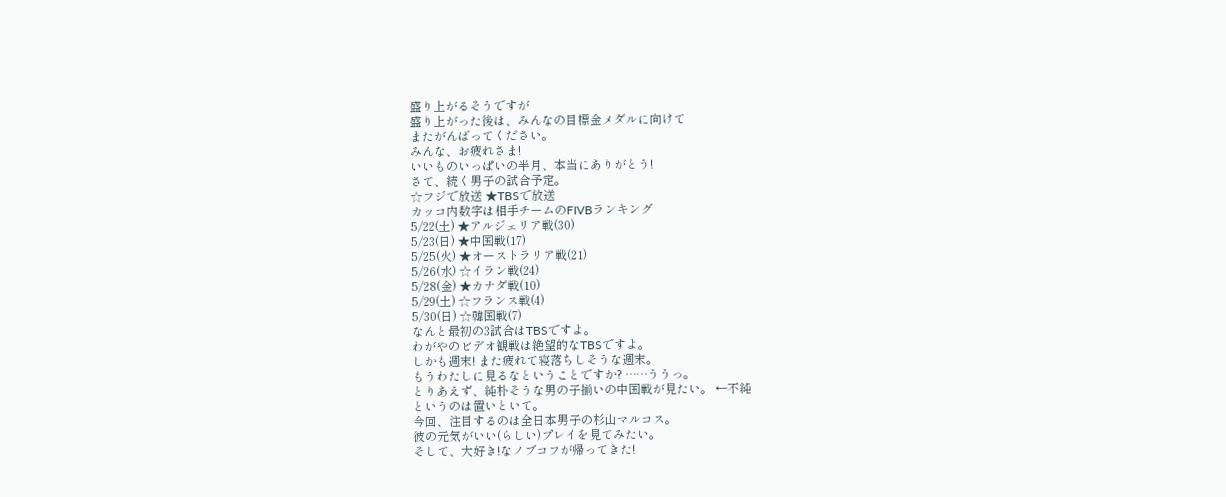盛り上がるそうですが
盛り上がった後は、みんなの目標金メダルに向けて
またがんばってください。
みんな、お疲れさま!
いいものいっぱいの半月、本当にありがとう!
さて、続く男子の試合予定。
☆フジで放送 ★TBSで放送
カッコ内数字は相手チームのFIVBランキング
5/22(土) ★アルジェリア戦(30)
5/23(日) ★中国戦(17)
5/25(火) ★オーストラリア戦(21)
5/26(水) ☆イラン戦(24)
5/28(金) ★カナダ戦(10)
5/29(土) ☆フランス戦(4)
5/30(日) ☆韓国戦(7)
なんと最初の3試合はTBSですよ。
わがやのビデオ観戦は絶望的なTBSですよ。
しかも週末! また疲れて寝落ちしそうな週末。
もうわたしに見るなということですか? ……ううっ。
とりあえず、純朴そうな男の子揃いの中国戦が見たい。 ←不純
というのは置いといて。
今回、注目するのは全日本男子の杉山マルコス。
彼の元気がいい(らしい)プレイを見てみたい。
そして、大好き!なノブコフが帰ってきた!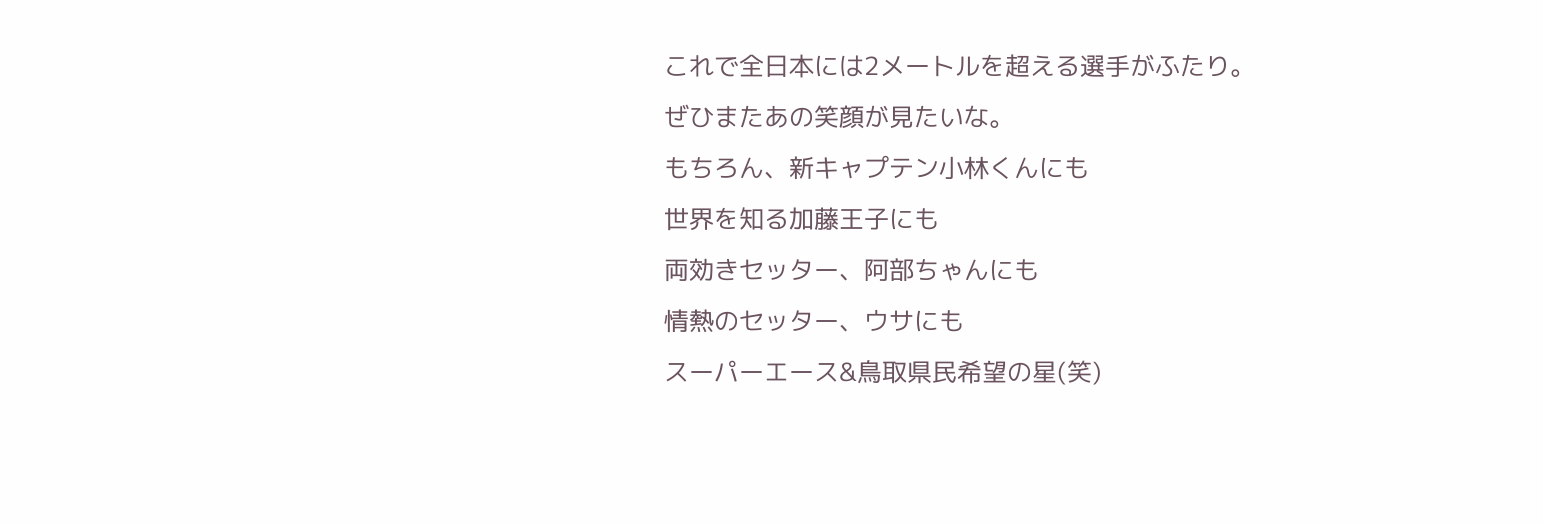これで全日本には2メートルを超える選手がふたり。
ぜひまたあの笑顔が見たいな。
もちろん、新キャプテン小林くんにも
世界を知る加藤王子にも
両効きセッター、阿部ちゃんにも
情熱のセッター、ウサにも
スーパーエース&鳥取県民希望の星(笑)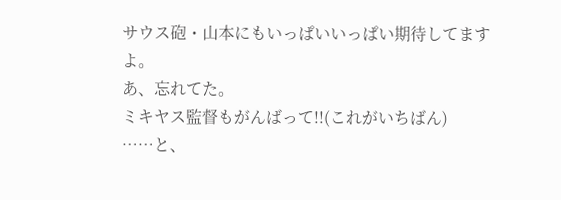サウス砲・山本にもいっぱいいっぱい期待してますよ。
あ、忘れてた。
ミキヤス監督もがんばって!!(これがいちばん)
……と、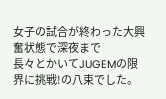女子の試合が終わった大興奮状態で深夜まで
長々とかいてJUGEMの限界に挑戦!の八束でした。